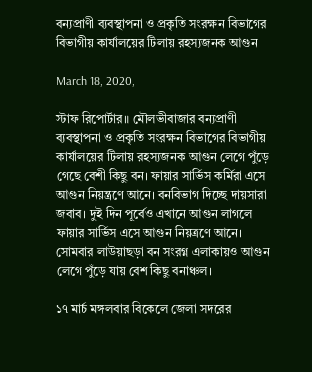বন্যপ্রাণী ব্যবস্থাপনা ও প্রকৃতি সংরক্ষন বিভাগের বিভাগীয় কার্যালয়ের টিলায় রহস্যজনক আগুন

March 18, 2020,

স্টাফ রিপোর্টার॥ মৌলভীবাজার বন্যপ্রাণী ব্যবস্থাপনা ও প্রকৃতি সংরক্ষন বিভাগের বিভাগীয় কার্যালয়ের টিলায় রহস্যজনক আগুন লেগে পুঁড়ে গেছে বেশী কিছু বন। ফায়ার সার্ভিস কর্মিরা এসে আগুন নিয়ন্ত্রণে আনে। বনবিভাগ দিচ্ছে দায়সারা জবাব। দুই দিন পূর্বেও এখানে আগুন লাগলে ফায়ার সার্ভিস এসে আগুন নিয়ত্রণে আনে। সোমবার লাউয়াছড়া বন সংরগ্ন এলাকায়ও আগুন লেগে পুঁড়ে যায় বেশ কিছু বনাঞ্চল।

১৭ মার্চ মঙ্গলবার বিকেলে জেলা সদরের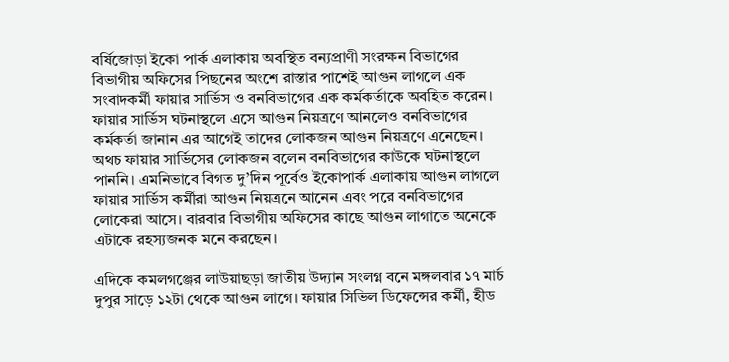বর্ষিজোড়া ইকো পার্ক এলাকায় অবস্থিত বন্যপ্রাণী সংরক্ষন বিভাগের বিভাগীয় অফিসের পিছনের অংশে রাস্তার পাশেই আগুন লাগলে এক সংবাদকর্মী ফায়ার সার্ভিস ও বনবিভাগের এক কর্মকর্তাকে অবহিত করেন। ফায়ার সার্ভিস ঘটনাস্থলে এসে আগুন নিয়ত্রণে আনলেও বনবিভাগের কর্মকর্তা জানান এর আগেই তাদের লোকজন আগুন নিয়ত্রণে এনেছেন। অথচ ফায়ার সার্ভিসের লোকজন বলেন বনবিভাগের কাউকে ঘটনাস্থলে পাননি। এমনিভাবে বিগত দু’দিন পূর্বেও ইকোপার্ক এলাকায় আগুন লাগলে ফায়ার সার্ভিস কর্মীরা আগুন নিয়ত্রনে আনেন এবং পরে বনবিভাগের লোকেরা আসে। বারবার বিভাগীয় অফিসের কাছে আগুন লাগাতে অনেকে এটাকে রহস্যজনক মনে করছেন।

এদিকে কমলগঞ্জের লাউয়াছড়া জাতীয় উদ্যান সংলগ্ন বনে মঙ্গলবার ১৭ মার্চ দুপুর সাড়ে ১২টা থেকে আগুন লাগে। ফায়ার সিভিল ডিফেন্সের কর্মী, হীড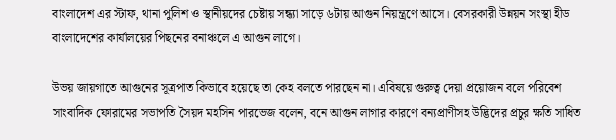বাংলাদেশ এর স্টাফ, থানা পুলিশ ও স্থানীয়দের চেষ্টায় সন্ধ্যা সাড়ে ৬টায় আগুন নিয়ন্ত্রণে আসে। বেসরকারী উন্নয়ন সংস্থা হীড বাংলাদেশের কার্যালয়ের পিছনের বনাঞ্চলে এ আগুন লাগে।

উভয় জায়গাতে আগুনের সূত্রপাত কিভাবে হয়েছে তা কেহ বলতে পারছেন না। এবিষয়ে গুরুত্ব দেয়া প্রয়োজন বলে পরিবেশ সাংবাদিক ফোরামের সভাপতি সৈয়দ মহসিন পারভেজ বলেন, বনে আগুন লাগার কারণে বন্যপ্রাণীসহ উদ্ভিদের প্রচুর ক্ষতি সাধিত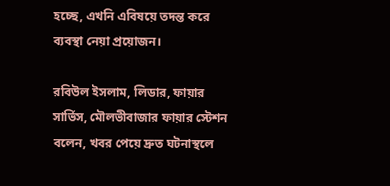হচ্ছে, এখনি এবিষয়ে তদন্ত করে ব্যবস্থা নেয়া প্রয়োজন।

রবিউল ইসলাম, লিডার, ফায়ার সার্ভিস, মৌলভীবাজার ফায়ার স্টেশন বলেন, খবর পেয়ে দ্রুত ঘটনাস্থলে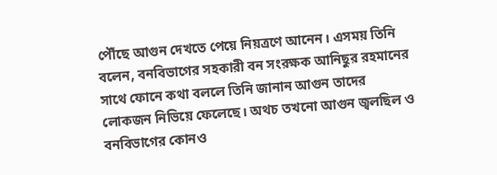পৌঁছে আগুন দেখতে পেয়ে নিয়ত্রণে আনেন। এসময় তিনি বলেন, বনবিভাগের সহকারী বন সংরক্ষক আনিছুর রহমানের সাথে ফোনে কথা বললে তিনি জানান আগুন তাদের লোকজন নিভিয়ে ফেলেছে। অথচ তখনো আগুন জ্বলছিল ও বনবিভাগের কোনও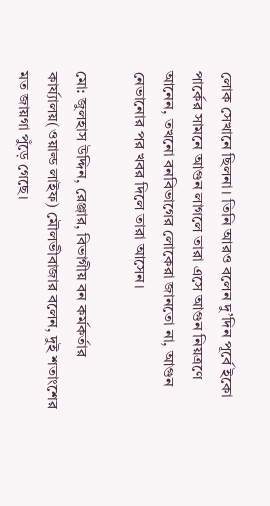লোক সেখানে ছিলনা। তিনি আরও বলেন দু’দিন পূর্বে ইকো পার্কের সামনে আগুন লাগলে তারা এসে আগুন নিয়ত্রণে আনেন, তখনো বনবিভাগের লোকেরা জানতো না, আগুন নেভানোর পর খবর দিলে তারা আসেন।

মো: জুলহাস উদ্দিন, রেঞ্জার, বিভাগীয় বন কর্মকর্তার কার্য্যালয়(ওয়াল্ড লাইফ) মৌলভীবাজার বলেন, দুই শতাংশের মত জায়গা পুঁড়ে গেছে।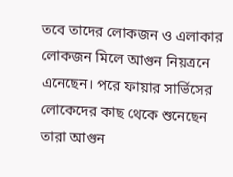তবে তাদের লোকজন ও এলাকার লোকজন মিলে আগুন নিয়ত্রনে এনেছেন। পরে ফায়ার সার্ভিসের লোকেদের কাছ থেকে শুনেছেন তারা আগুন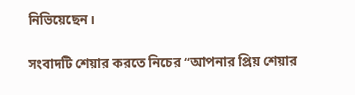নিভিয়েছেন।

সংবাদটি শেয়ার করতে নিচের “আপনার প্রিয় শেয়ার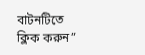বাটনটিতে ক্লিক করুন”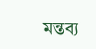মন্তব্য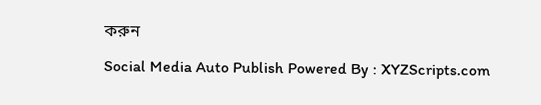করুন

Social Media Auto Publish Powered By : XYZScripts.com